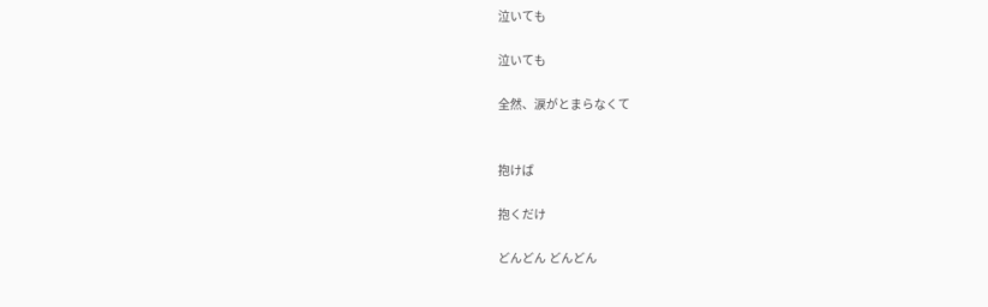泣いても

泣いても

全然、涙がとまらなくて


抱けば

抱くだけ

どんどん どんどん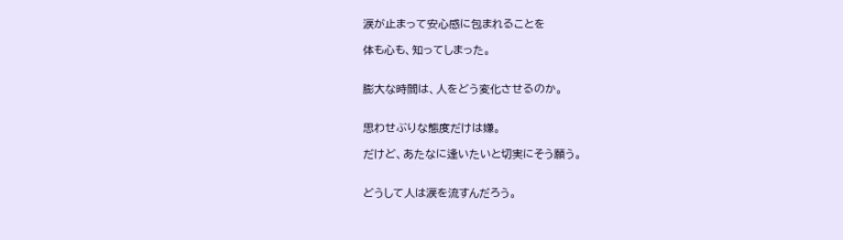涙が止まって安心感に包まれることを

体も心も、知ってしまった。


膨大な時間は、人をどう変化させるのか。


思わせぶりな態度だけは嫌。

だけど、あたなに逢いたいと切実にそう願う。


どうして人は涙を流すんだろう。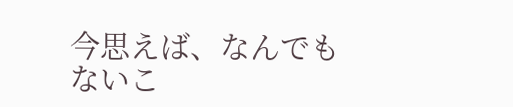今思えば、なんでもないこ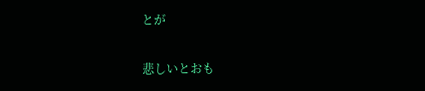とが

悲しいとおも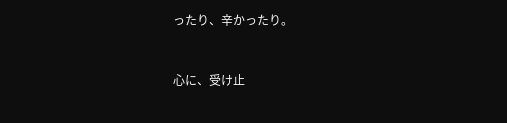ったり、辛かったり。


心に、受け止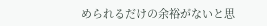められるだけの余裕がないと思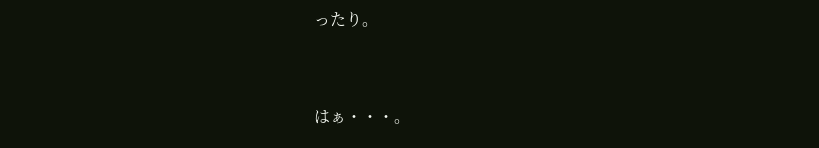ったり。


はぁ・・・。